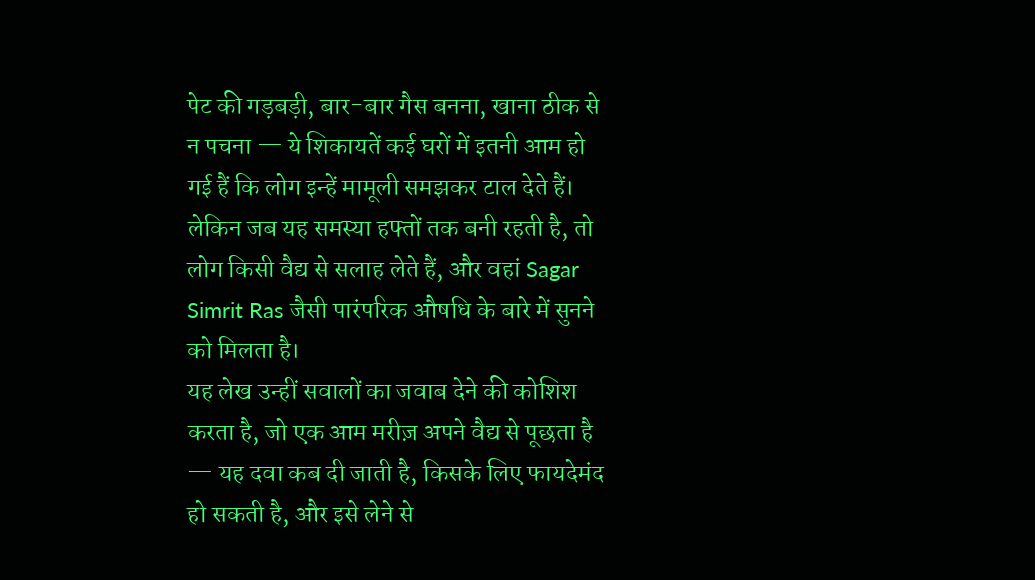पेट की गड़बड़ी, बार-बार गैस बनना, खाना ठीक से न पचना — ये शिकायतें कई घरों में इतनी आम हो गई हैं कि लोग इन्हें मामूली समझकर टाल देते हैं। लेकिन जब यह समस्या हफ्तों तक बनी रहती है, तो लोग किसी वैद्य से सलाह लेते हैं, और वहां Sagar Simrit Ras जैसी पारंपरिक औषधि के बारे में सुनने को मिलता है।
यह लेख उन्हीं सवालों का जवाब देने की कोशिश करता है, जो एक आम मरीज़ अपने वैद्य से पूछता है — यह दवा कब दी जाती है, किसके लिए फायदेमंद हो सकती है, और इसे लेने से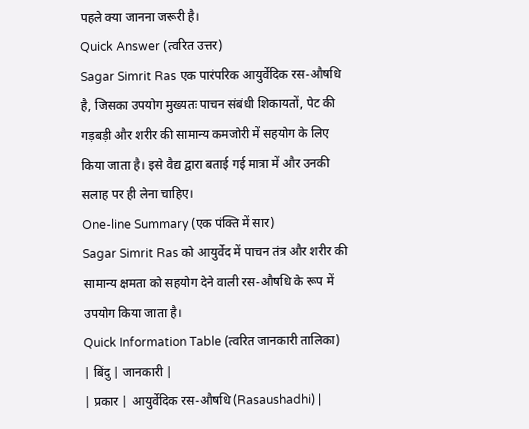पहले क्या जानना जरूरी है।
Quick Answer (त्वरित उत्तर)
Sagar Simrit Ras एक पारंपरिक आयुर्वेदिक रस-औषधि है, जिसका उपयोग मुख्यतः पाचन संबंधी शिकायतों, पेट की गड़बड़ी और शरीर की सामान्य कमजोरी में सहयोग के लिए किया जाता है। इसे वैद्य द्वारा बताई गई मात्रा में और उनकी सलाह पर ही लेना चाहिए।
One-line Summary (एक पंक्ति में सार)
Sagar Simrit Ras को आयुर्वेद में पाचन तंत्र और शरीर की सामान्य क्षमता को सहयोग देने वाली रस-औषधि के रूप में उपयोग किया जाता है।
Quick Information Table (त्वरित जानकारी तालिका)
| बिंदु | जानकारी |
| प्रकार | आयुर्वेदिक रस-औषधि (Rasaushadhi) |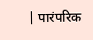| पारंपरिक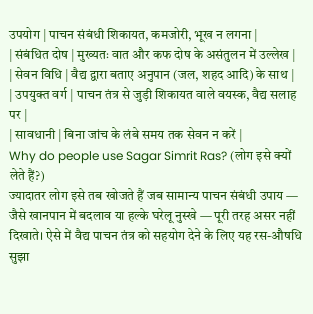उपयोग | पाचन संबंधी शिकायत, कमजोरी, भूख न लगना |
| संबंधित दोष | मुख्यतः वात और कफ दोष के असंतुलन में उल्लेख |
| सेवन विधि | वैद्य द्वारा बताए अनुपान (जल, शहद आदि) के साथ |
| उपयुक्त वर्ग | पाचन तंत्र से जुड़ी शिकायत वाले वयस्क, वैद्य सलाह पर |
| सावधानी | बिना जांच के लंबे समय तक सेवन न करें |
Why do people use Sagar Simrit Ras? (लोग इसे क्यों लेते हैं?)
ज्यादातर लोग इसे तब खोजते हैं जब सामान्य पाचन संबंधी उपाय — जैसे खानपान में बदलाव या हल्के घरेलू नुस्खे — पूरी तरह असर नहीं दिखाते। ऐसे में वैद्य पाचन तंत्र को सहयोग देने के लिए यह रस-औषधि सुझा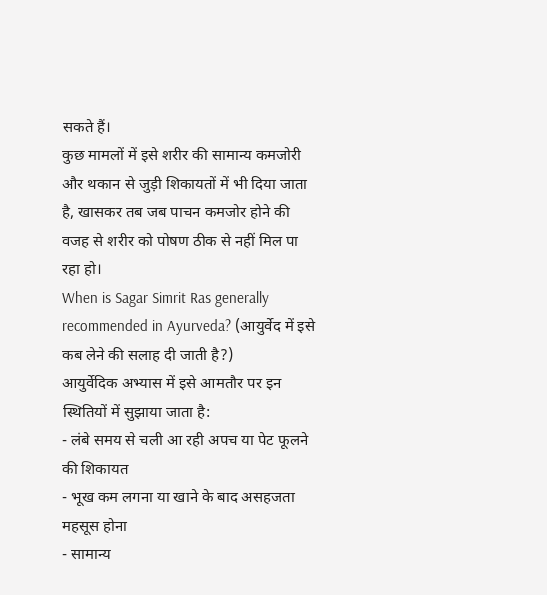सकते हैं।
कुछ मामलों में इसे शरीर की सामान्य कमजोरी और थकान से जुड़ी शिकायतों में भी दिया जाता है, खासकर तब जब पाचन कमजोर होने की वजह से शरीर को पोषण ठीक से नहीं मिल पा रहा हो।
When is Sagar Simrit Ras generally recommended in Ayurveda? (आयुर्वेद में इसे कब लेने की सलाह दी जाती है?)
आयुर्वेदिक अभ्यास में इसे आमतौर पर इन स्थितियों में सुझाया जाता है:
- लंबे समय से चली आ रही अपच या पेट फूलने की शिकायत
- भूख कम लगना या खाने के बाद असहजता महसूस होना
- सामान्य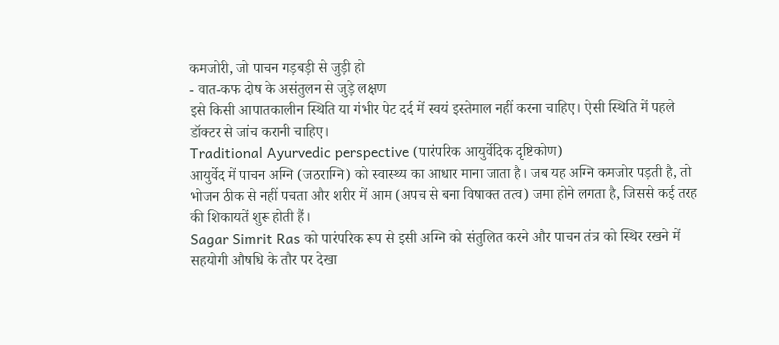कमजोरी, जो पाचन गड़बड़ी से जुड़ी हो
- वात-कफ दोष के असंतुलन से जुड़े लक्षण
इसे किसी आपातकालीन स्थिति या गंभीर पेट दर्द में स्वयं इस्तेमाल नहीं करना चाहिए। ऐसी स्थिति में पहले डॉक्टर से जांच करानी चाहिए।
Traditional Ayurvedic perspective (पारंपरिक आयुर्वेदिक दृष्टिकोण)
आयुर्वेद में पाचन अग्नि (जठराग्नि) को स्वास्थ्य का आधार माना जाता है। जब यह अग्नि कमजोर पड़ती है, तो भोजन ठीक से नहीं पचता और शरीर में आम (अपच से बना विषाक्त तत्व) जमा होने लगता है, जिससे कई तरह की शिकायतें शुरू होती हैं।
Sagar Simrit Ras को पारंपरिक रूप से इसी अग्नि को संतुलित करने और पाचन तंत्र को स्थिर रखने में सहयोगी औषधि के तौर पर देखा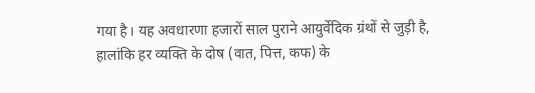गया है। यह अवधारणा हजारों साल पुराने आयुर्वेदिक ग्रंथों से जुड़ी है, हालांकि हर व्यक्ति के दोष (वात, पित्त, कफ) के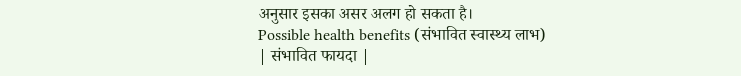अनुसार इसका असर अलग हो सकता है।
Possible health benefits (संभावित स्वास्थ्य लाभ)
| संभावित फायदा |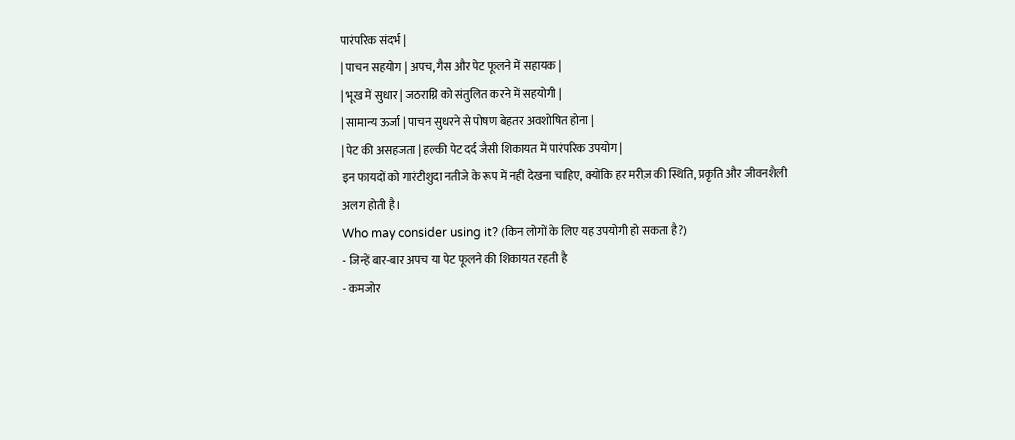पारंपरिक संदर्भ |
| पाचन सहयोग | अपच, गैस और पेट फूलने में सहायक |
| भूख में सुधार | जठराग्नि को संतुलित करने में सहयोगी |
| सामान्य ऊर्जा | पाचन सुधरने से पोषण बेहतर अवशोषित होना |
| पेट की असहजता | हल्की पेट दर्द जैसी शिकायत में पारंपरिक उपयोग |
इन फायदों को गारंटीशुदा नतीजे के रूप में नहीं देखना चाहिए, क्योंकि हर मरीज़ की स्थिति, प्रकृति और जीवनशैली अलग होती है।
Who may consider using it? (किन लोगों के लिए यह उपयोगी हो सकता है?)
- जिन्हें बार-बार अपच या पेट फूलने की शिकायत रहती है
- कमजोर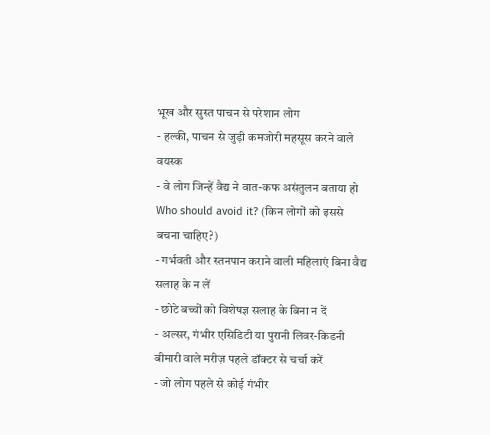भूख और सुस्त पाचन से परेशान लोग
- हल्की, पाचन से जुड़ी कमजोरी महसूस करने वाले वयस्क
- वे लोग जिन्हें वैद्य ने वात-कफ असंतुलन बताया हो
Who should avoid it? (किन लोगों को इससे बचना चाहिए?)
- गर्भवती और स्तनपान कराने वाली महिलाएं बिना वैद्य सलाह के न लें
- छोटे बच्चों को विशेषज्ञ सलाह के बिना न दें
- अल्सर, गंभीर एसिडिटी या पुरानी लिवर-किडनी बीमारी वाले मरीज़ पहले डॉक्टर से चर्चा करें
- जो लोग पहले से कोई गंभीर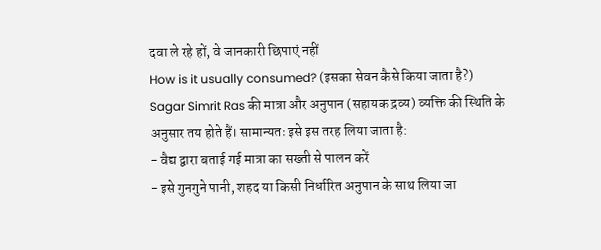दवा ले रहे हों, वे जानकारी छिपाएं नहीं
How is it usually consumed? (इसका सेवन कैसे किया जाता है?)
Sagar Simrit Ras की मात्रा और अनुपान (सहायक द्रव्य) व्यक्ति की स्थिति के अनुसार तय होते हैं। सामान्यतः इसे इस तरह लिया जाता है:
- वैद्य द्वारा बताई गई मात्रा का सख्ती से पालन करें
- इसे गुनगुने पानी, शहद या किसी निर्धारित अनुपान के साथ लिया जा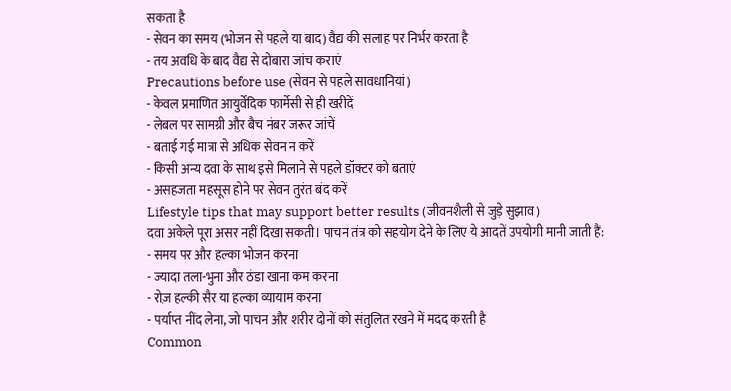सकता है
- सेवन का समय (भोजन से पहले या बाद) वैद्य की सलाह पर निर्भर करता है
- तय अवधि के बाद वैद्य से दोबारा जांच कराएं
Precautions before use (सेवन से पहले सावधानियां)
- केवल प्रमाणित आयुर्वेदिक फार्मेसी से ही खरीदें
- लेबल पर सामग्री और बैच नंबर जरूर जांचें
- बताई गई मात्रा से अधिक सेवन न करें
- किसी अन्य दवा के साथ इसे मिलाने से पहले डॉक्टर को बताएं
- असहजता महसूस होने पर सेवन तुरंत बंद करें
Lifestyle tips that may support better results (जीवनशैली से जुड़े सुझाव)
दवा अकेले पूरा असर नहीं दिखा सकती। पाचन तंत्र को सहयोग देने के लिए ये आदतें उपयोगी मानी जाती हैं:
- समय पर और हल्का भोजन करना
- ज्यादा तला-भुना और ठंडा खाना कम करना
- रोज़ हल्की सैर या हल्का व्यायाम करना
- पर्याप्त नींद लेना, जो पाचन और शरीर दोनों को संतुलित रखने में मदद करती है
Common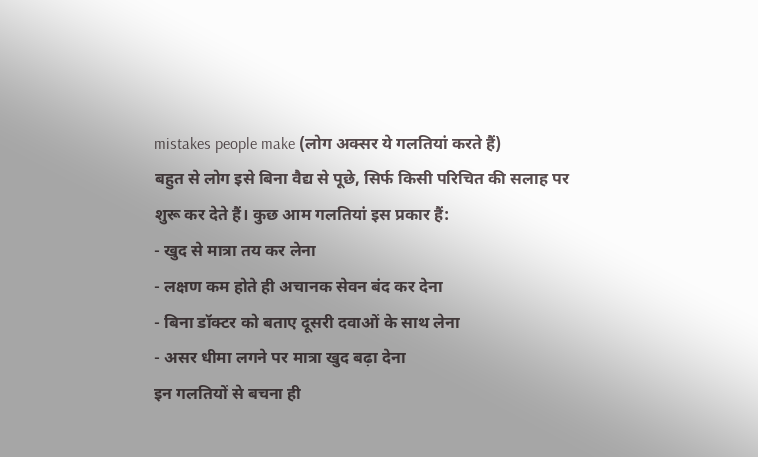mistakes people make (लोग अक्सर ये गलतियां करते हैं)
बहुत से लोग इसे बिना वैद्य से पूछे, सिर्फ किसी परिचित की सलाह पर शुरू कर देते हैं। कुछ आम गलतियां इस प्रकार हैं:
- खुद से मात्रा तय कर लेना
- लक्षण कम होते ही अचानक सेवन बंद कर देना
- बिना डॉक्टर को बताए दूसरी दवाओं के साथ लेना
- असर धीमा लगने पर मात्रा खुद बढ़ा देना
इन गलतियों से बचना ही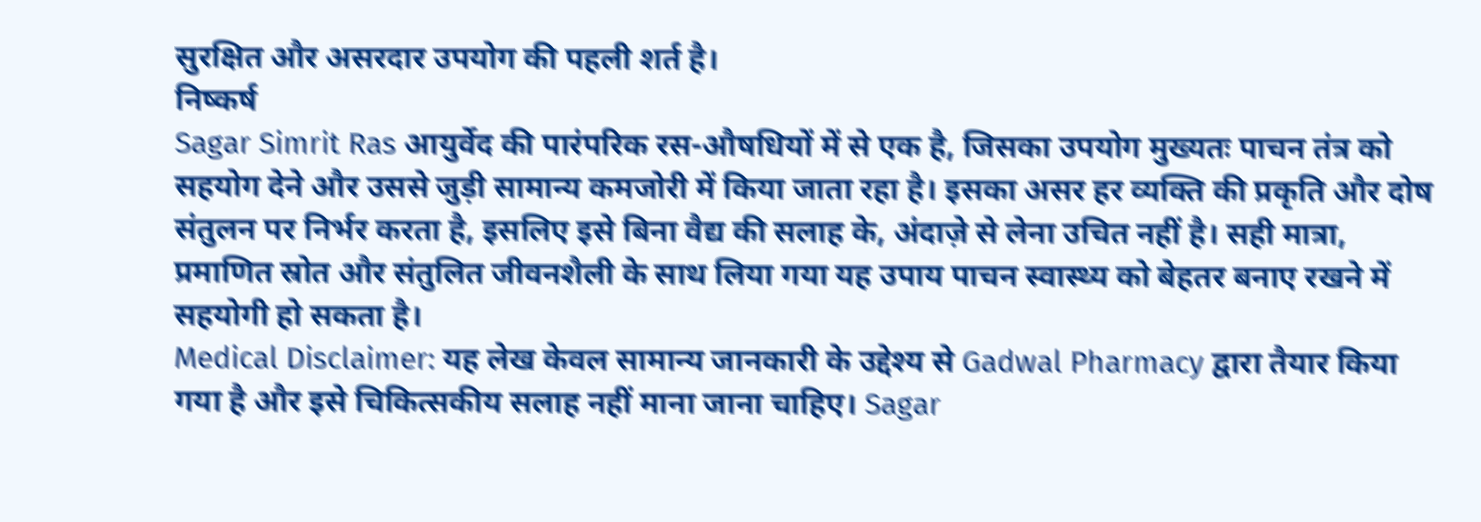सुरक्षित और असरदार उपयोग की पहली शर्त है।
निष्कर्ष
Sagar Simrit Ras आयुर्वेद की पारंपरिक रस-औषधियों में से एक है, जिसका उपयोग मुख्यतः पाचन तंत्र को सहयोग देने और उससे जुड़ी सामान्य कमजोरी में किया जाता रहा है। इसका असर हर व्यक्ति की प्रकृति और दोष संतुलन पर निर्भर करता है, इसलिए इसे बिना वैद्य की सलाह के, अंदाज़े से लेना उचित नहीं है। सही मात्रा, प्रमाणित स्रोत और संतुलित जीवनशैली के साथ लिया गया यह उपाय पाचन स्वास्थ्य को बेहतर बनाए रखने में सहयोगी हो सकता है।
Medical Disclaimer: यह लेख केवल सामान्य जानकारी के उद्देश्य से Gadwal Pharmacy द्वारा तैयार किया गया है और इसे चिकित्सकीय सलाह नहीं माना जाना चाहिए। Sagar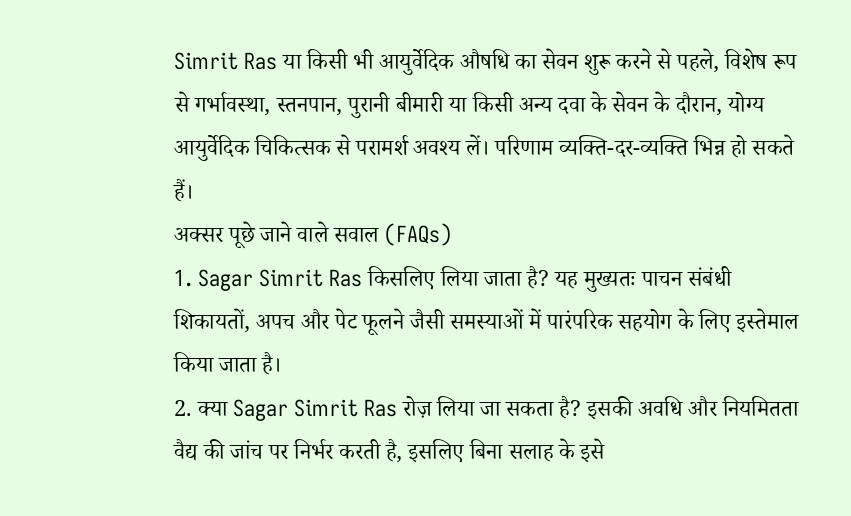Simrit Ras या किसी भी आयुर्वेदिक औषधि का सेवन शुरू करने से पहले, विशेष रूप से गर्भावस्था, स्तनपान, पुरानी बीमारी या किसी अन्य दवा के सेवन के दौरान, योग्य आयुर्वेदिक चिकित्सक से परामर्श अवश्य लें। परिणाम व्यक्ति-दर-व्यक्ति भिन्न हो सकते हैं।
अक्सर पूछे जाने वाले सवाल (FAQs)
1. Sagar Simrit Ras किसलिए लिया जाता है? यह मुख्यतः पाचन संबंधी शिकायतों, अपच और पेट फूलने जैसी समस्याओं में पारंपरिक सहयोग के लिए इस्तेमाल किया जाता है।
2. क्या Sagar Simrit Ras रोज़ लिया जा सकता है? इसकी अवधि और नियमितता वैद्य की जांच पर निर्भर करती है, इसलिए बिना सलाह के इसे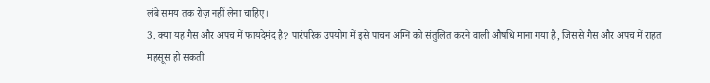लंबे समय तक रोज़ नहीं लेना चाहिए।
3. क्या यह गैस और अपच में फायदेमंद है? पारंपरिक उपयोग में इसे पाचन अग्नि को संतुलित करने वाली औषधि माना गया है, जिससे गैस और अपच में राहत महसूस हो सकती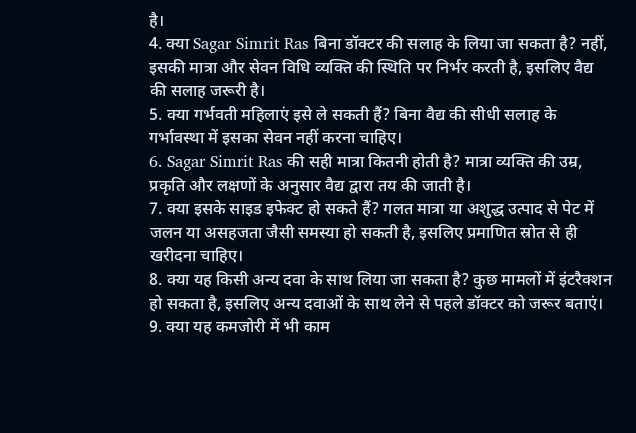है।
4. क्या Sagar Simrit Ras बिना डॉक्टर की सलाह के लिया जा सकता है? नहीं, इसकी मात्रा और सेवन विधि व्यक्ति की स्थिति पर निर्भर करती है, इसलिए वैद्य की सलाह जरूरी है।
5. क्या गर्भवती महिलाएं इसे ले सकती हैं? बिना वैद्य की सीधी सलाह के गर्भावस्था में इसका सेवन नहीं करना चाहिए।
6. Sagar Simrit Ras की सही मात्रा कितनी होती है? मात्रा व्यक्ति की उम्र, प्रकृति और लक्षणों के अनुसार वैद्य द्वारा तय की जाती है।
7. क्या इसके साइड इफेक्ट हो सकते हैं? गलत मात्रा या अशुद्ध उत्पाद से पेट में जलन या असहजता जैसी समस्या हो सकती है, इसलिए प्रमाणित स्रोत से ही खरीदना चाहिए।
8. क्या यह किसी अन्य दवा के साथ लिया जा सकता है? कुछ मामलों में इंटरैक्शन हो सकता है, इसलिए अन्य दवाओं के साथ लेने से पहले डॉक्टर को जरूर बताएं।
9. क्या यह कमजोरी में भी काम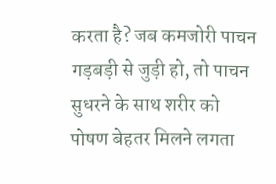करता है? जब कमजोरी पाचन गड़बड़ी से जुड़ी हो, तो पाचन सुधरने के साथ शरीर को पोषण बेहतर मिलने लगता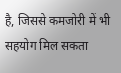है, जिससे कमजोरी में भी सहयोग मिल सकता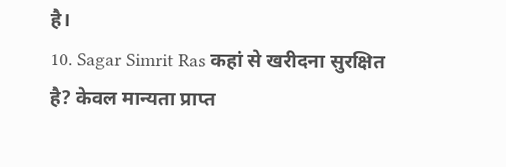है।
10. Sagar Simrit Ras कहां से खरीदना सुरक्षित है? केवल मान्यता प्राप्त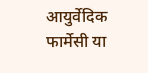आयुर्वेदिक फार्मेसी या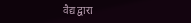वैद्य द्वारा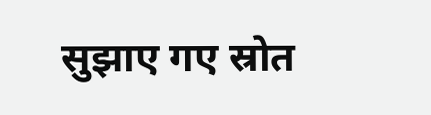सुझाए गए स्रोत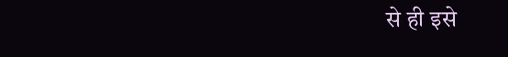से ही इसे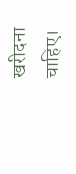खरीदना चाहिए।